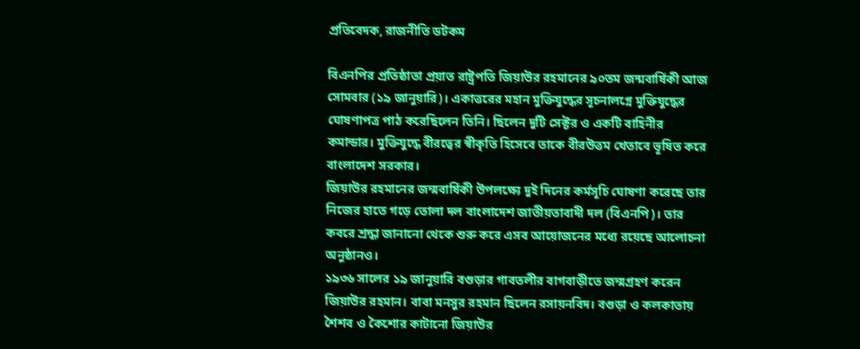প্রতিবেদক, রাজনীতি ডটকম

বিএনপির প্রতিষ্ঠাতা প্রয়াত রাষ্ট্রপতি জিয়াউর রহমানের ৯০তম জন্মবার্ষিকী আজ সোমবার (১৯ জানুয়ারি)। একাত্তরের মহান মুক্তিযুদ্ধের সূচনালগ্নে মুক্তিযুদ্ধের ঘোষণাপত্র পাঠ করেছিলেন তিনি। ছিলেন দুটি সেক্টর ও একটি বাহিনীর কমান্ডার। মুক্তিযুদ্ধে বীরত্বের স্বীকৃতি হিসেবে তাকে বীরউত্তম খেতাবে ভূষিত করে বাংলাদেশ সরকার।
জিয়াউর রহমানের জন্মবার্ষিকী উপলক্ষ্যে দুই দিনের কর্মসূচি ঘোষণা করেছে তার নিজের হাতে গড়ে তোলা দল বাংলাদেশ জাতীয়তাবাদী দল (বিএনপি)। তার কবরে শ্রদ্ধা জানানো থেকে শুরু করে এসব আয়োজনের মধ্যে রয়েছে আলোচনা অনুষ্ঠানও।
১৯৩৬ সালের ১৯ জানুয়ারি বগুড়ার গাবতলীর বাগবাড়ীতে জন্মগ্রহণ করেন জিয়াউর রহমান। বাবা মনসুর রহমান ছিলেন রসায়নবিদ। বগুড়া ও কলকাতায় শৈশব ও কৈশোর কাটানো জিয়াউর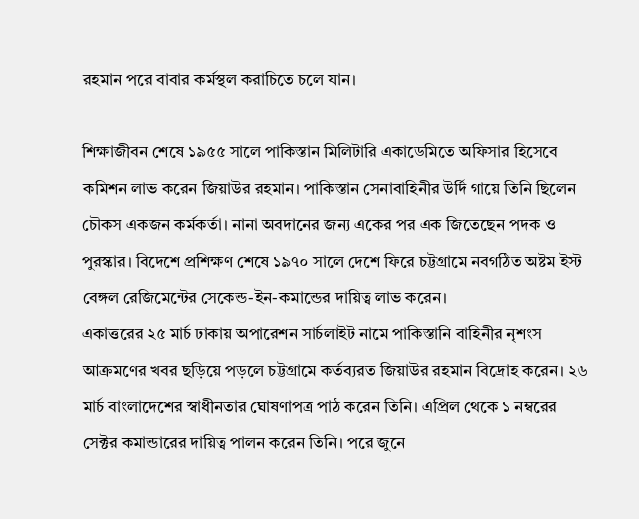রহমান পরে বাবার কর্মস্থল করাচিতে চলে যান।

শিক্ষাজীবন শেষে ১৯৫৫ সালে পাকিস্তান মিলিটারি একাডেমিতে অফিসার হিসেবে কমিশন লাভ করেন জিয়াউর রহমান। পাকিস্তান সেনাবাহিনীর উর্দি গায়ে তিনি ছিলেন চৌকস একজন কর্মকর্তা। নানা অবদানের জন্য একের পর এক জিতেছেন পদক ও পুরস্কার। বিদেশে প্রশিক্ষণ শেষে ১৯৭০ সালে দেশে ফিরে চট্টগ্রামে নবগঠিত অষ্টম ইস্ট বেঙ্গল রেজিমেন্টের সেকেন্ড-ইন-কমান্ডের দায়িত্ব লাভ করেন।
একাত্তরের ২৫ মার্চ ঢাকায় অপারেশন সার্চলাইট নামে পাকিস্তানি বাহিনীর নৃশংস আক্রমণের খবর ছড়িয়ে পড়লে চট্টগ্রামে কর্তব্যরত জিয়াউর রহমান বিদ্রোহ করেন। ২৬ মার্চ বাংলাদেশের স্বাধীনতার ঘোষণাপত্র পাঠ করেন তিনি। এপ্রিল থেকে ১ নম্বরের সেক্টর কমান্ডারের দায়িত্ব পালন করেন তিনি। পরে জুনে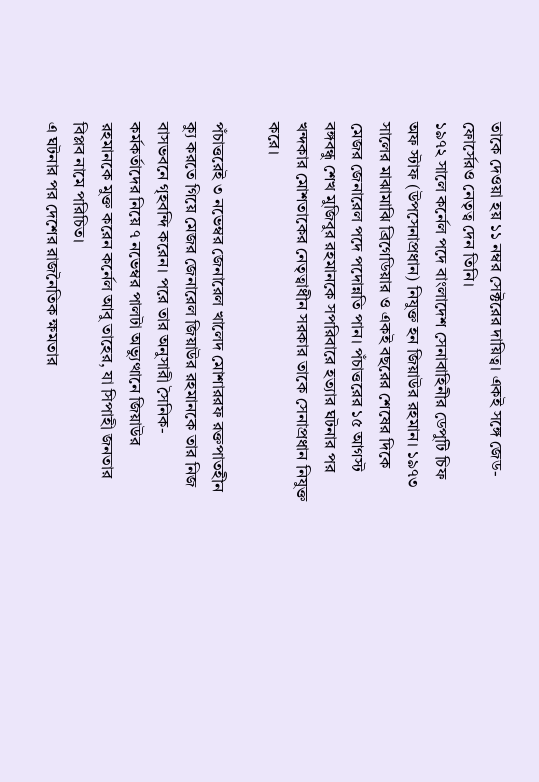তাকে দেওয়া হয় ১১ নম্বর সেক্টরের দায়িত্ব। একই সঙ্গে জেড-ফোর্সেরও নেতৃত্ব দেন তিনি।
১৯৭২ সালে কর্নেল পদে বাংলাদেশ সেনাবাহিনীর ডেপুটি চিফ অফ স্টাফ (উপসেনাপ্রধান) নিযুক্ত হন জিয়াউর রহমান। ১৯৭৩ সালের মাঝামাঝি ব্রিগেডিয়ার ও একই বছরের শেষের দিকে মেজর জেনারেল পদে পদোন্নতি পান। পঁচাত্তরের ১৫ আগস্ট বঙ্গবন্ধু শেখ মুজিবুর রহমানকে সপরিবারে হত্যার ঘটনার পর খন্দকার মোশতাকের নেতৃত্বাধীন সরকার তাকে সেনাপ্রধান নিযুক্ত করে।

পঁচাত্তরেই ৩ নভেম্বর জেনারেল খালেদ মোশাররফ রক্তপাতহীন ক্যু করতে গিয়ে মেজর জেনারেল জিয়াউর রহমানকে তার নিজ বাসভবনে গৃহবন্দি করেন। পরে তার অনুসারী সৈনিক-কর্মকর্তাদের নিয়ে ৭ নভেম্বর পালটা অভ্যুত্থানে জিয়াউর রহমানকে মুক্ত করেন কর্নেল আবু তাহের, যা সিপাহী জনতার বিপ্লব নামে পরিচিত।
এ ঘটনার পর দেশের রাজনৈতিক ক্ষমতার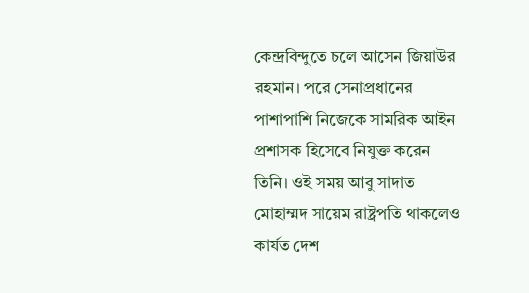কেন্দ্রবিন্দুতে চলে আসেন জিয়াউর রহমান। পরে সেনাপ্রধানের পাশাপাশি নিজেকে সামরিক আইন প্রশাসক হিসেবে নিযুক্ত করেন তিনি। ওই সময় আবু সাদাত মোহাম্মদ সায়েম রাষ্ট্রপতি থাকলেও কার্যত দেশ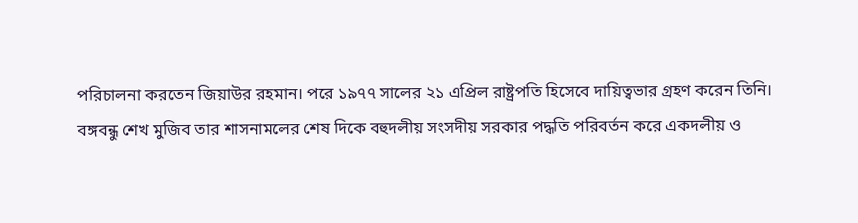পরিচালনা করতেন জিয়াউর রহমান। পরে ১৯৭৭ সালের ২১ এপ্রিল রাষ্ট্রপতি হিসেবে দায়িত্বভার গ্রহণ করেন তিনি।
বঙ্গবন্ধু শেখ মুজিব তার শাসনামলের শেষ দিকে বহুদলীয় সংসদীয় সরকার পদ্ধতি পরিবর্তন করে একদলীয় ও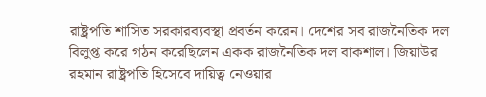রাষ্ট্রপতি শাসিত সরকারব্যবস্থা প্রবর্তন করেন। দেশের সব রাজনৈতিক দল বিলুপ্ত করে গঠন করেছিলেন একক রাজনৈতিক দল বাকশাল। জিয়াউর রহমান রাষ্ট্রপতি হিসেবে দায়িত্ব নেওয়ার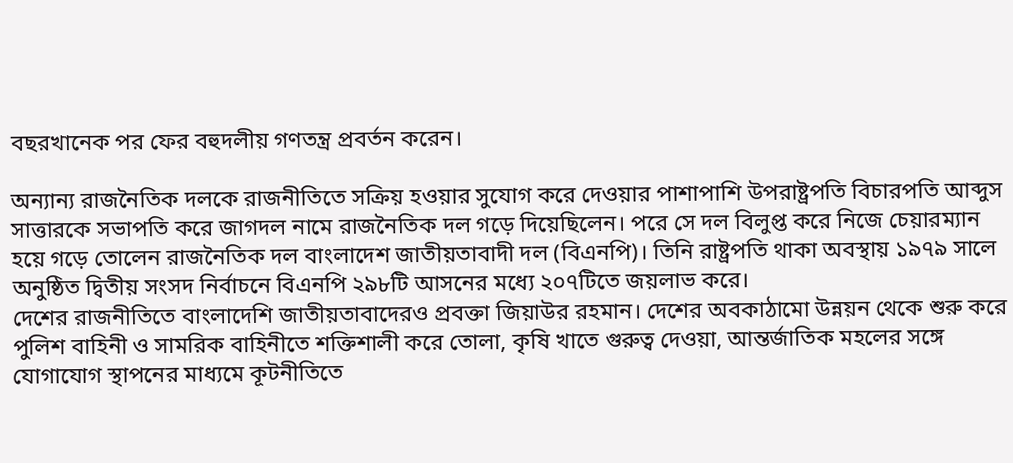বছরখানেক পর ফের বহুদলীয় গণতন্ত্র প্রবর্তন করেন।

অন্যান্য রাজনৈতিক দলকে রাজনীতিতে সক্রিয় হওয়ার সুযোগ করে দেওয়ার পাশাপাশি উপরাষ্ট্রপতি বিচারপতি আব্দুস সাত্তারকে সভাপতি করে জাগদল নামে রাজনৈতিক দল গড়ে দিয়েছিলেন। পরে সে দল বিলুপ্ত করে নিজে চেয়ারম্যান হয়ে গড়ে তোলেন রাজনৈতিক দল বাংলাদেশ জাতীয়তাবাদী দল (বিএনপি)। তিনি রাষ্ট্রপতি থাকা অবস্থায় ১৯৭৯ সালে অনুষ্ঠিত দ্বিতীয় সংসদ নির্বাচনে বিএনপি ২৯৮টি আসনের মধ্যে ২০৭টিতে জয়লাভ করে।
দেশের রাজনীতিতে বাংলাদেশি জাতীয়তাবাদেরও প্রবক্তা জিয়াউর রহমান। দেশের অবকাঠামো উন্নয়ন থেকে শুরু করে পুলিশ বাহিনী ও সামরিক বাহিনীতে শক্তিশালী করে তোলা, কৃষি খাতে গুরুত্ব দেওয়া, আন্তর্জাতিক মহলের সঙ্গে যোগাযোগ স্থাপনের মাধ্যমে কূটনীতিতে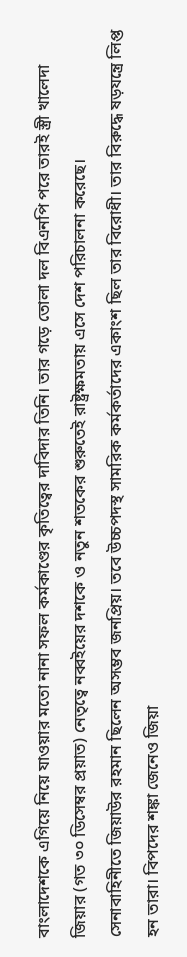বাংলাদেশকে এগিয়ে নিয়ে যাওয়ার মতো নানা সফল কর্মকাণ্ডের কৃতিত্বের দাবিদার তিনি। তার গড়ে তোলা দল বিএনপি পরে তারই স্ত্রী খালেদা জিয়ার (গত ৩০ ডিসেম্বর প্রয়াত) নেতৃত্বে নব্বইয়ের দশকে ও নতুন শতকের শুরুতেই রাষ্ট্রক্ষমতায় এসে দেশ পরিচালনা করেছে।
সেনাবাহিনীতে জিয়াউর রহমান ছিলেন অসম্ভব জনপ্রিয়। তবে উচ্চপদস্থ সামরিক কর্মকর্তাদের একাংশ ছিল তার বিরোধী। তার বিরুদ্ধে ষড়যন্ত্রে লিপ্ত হন তারা। বিপদের শঙ্কা জেনেও জিয়া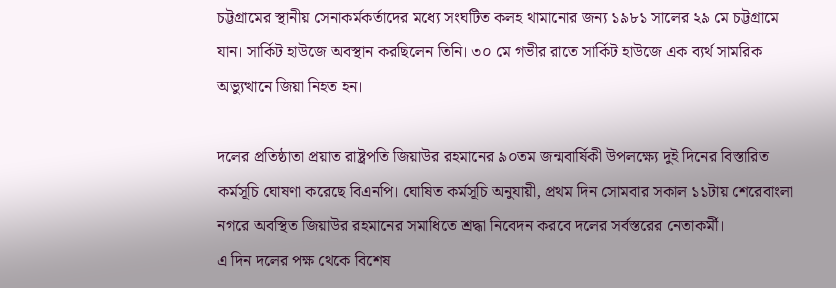চট্টগ্রামের স্থানীয় সেনাকর্মকর্তাদের মধ্যে সংঘটিত কলহ থামানোর জন্য ১৯৮১ সালের ২৯ মে চট্টগ্রামে যান। সার্কিট হাউজে অবস্থান করছিলেন তিনি। ৩০ মে গভীর রাতে সার্কিট হাউজে এক ব্যর্থ সামরিক অভ্যুত্থানে জিয়া নিহত হন।

দলের প্রতিষ্ঠাতা প্রয়াত রাষ্ট্রপতি জিয়াউর রহমানের ৯০তম জন্মবার্ষিকী উপলক্ষ্যে দুই দিনের বিস্তারিত কর্মসূচি ঘোষণা করেছে বিএনপি। ঘোষিত কর্মসূচি অনুযায়ী, প্রথম দিন সোমবার সকাল ১১টায় শেরেবাংলা নগরে অবস্থিত জিয়াউর রহমানের সমাধিতে শ্রদ্ধা নিবেদন করবে দলের সর্বস্তরের নেতাকর্মী।
এ দিন দলের পক্ষ থেকে বিশেষ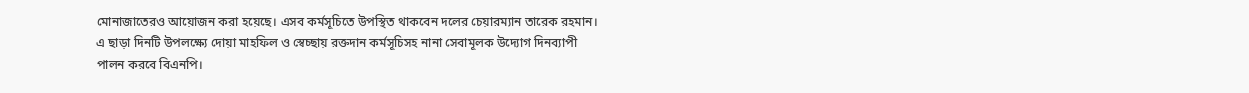মোনাজাতেরও আয়োজন করা হয়েছে। এসব কর্মসূচিতে উপস্থিত থাকবেন দলের চেয়ারম্যান তারেক রহমান। এ ছাড়া দিনটি উপলক্ষ্যে দোয়া মাহফিল ও স্বেচ্ছায় রক্তদান কর্মসূচিসহ নানা সেবামূলক উদ্যোগ দিনব্যাপী পালন করবে বিএনপি।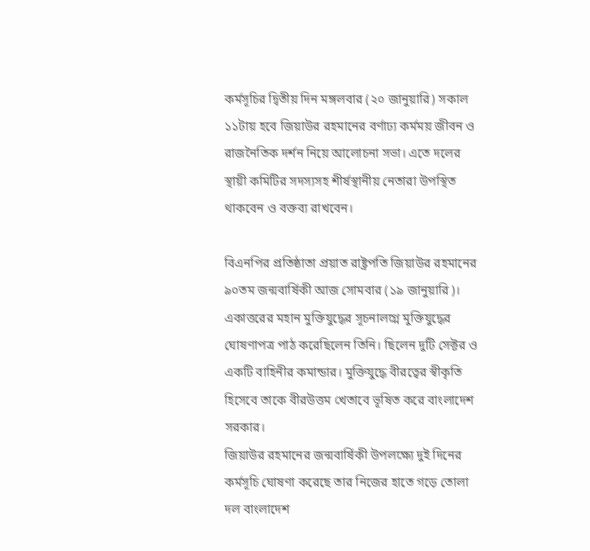কর্মসূচির দ্বিতীয় দিন মঙ্গলবার (২০ জানুয়ারি) সকাল ১১টায় হবে জিয়াউর রহমানের বর্ণাঢ্য কর্মময় জীবন ও রাজনৈতিক দর্শন নিয়ে আলোচনা সভা। এতে দলের স্থায়ী কমিটির সদস্যসহ শীর্ষস্থানীয় নেতারা উপস্থিত থাকবেন ও বক্তব্য রাখবেন।

বিএনপির প্রতিষ্ঠাতা প্রয়াত রাষ্ট্রপতি জিয়াউর রহমানের ৯০তম জন্মবার্ষিকী আজ সোমবার (১৯ জানুয়ারি)। একাত্তরের মহান মুক্তিযুদ্ধের সূচনালগ্নে মুক্তিযুদ্ধের ঘোষণাপত্র পাঠ করেছিলেন তিনি। ছিলেন দুটি সেক্টর ও একটি বাহিনীর কমান্ডার। মুক্তিযুদ্ধে বীরত্বের স্বীকৃতি হিসেবে তাকে বীরউত্তম খেতাবে ভূষিত করে বাংলাদেশ সরকার।
জিয়াউর রহমানের জন্মবার্ষিকী উপলক্ষ্যে দুই দিনের কর্মসূচি ঘোষণা করেছে তার নিজের হাতে গড়ে তোলা দল বাংলাদেশ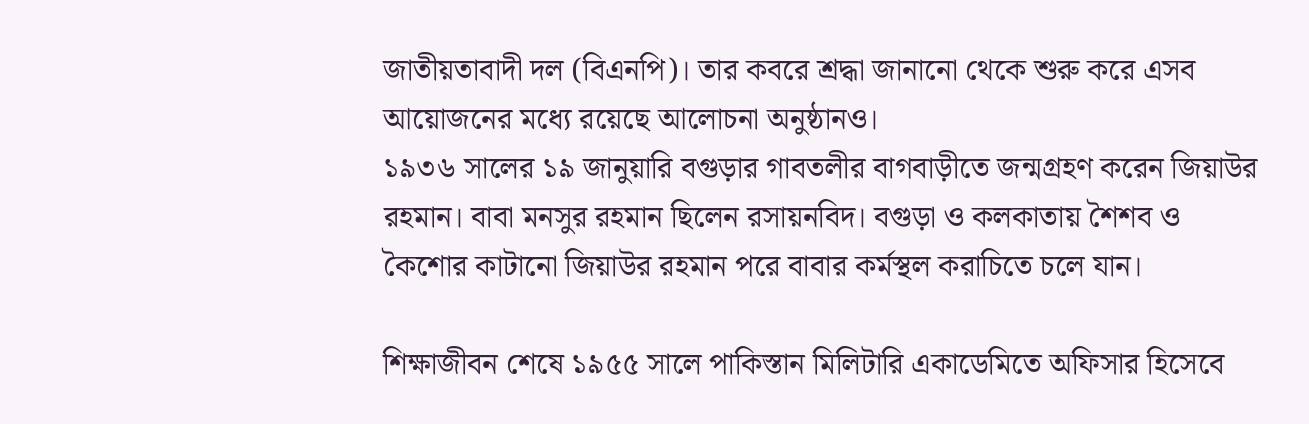জাতীয়তাবাদী দল (বিএনপি)। তার কবরে শ্রদ্ধা জানানো থেকে শুরু করে এসব আয়োজনের মধ্যে রয়েছে আলোচনা অনুষ্ঠানও।
১৯৩৬ সালের ১৯ জানুয়ারি বগুড়ার গাবতলীর বাগবাড়ীতে জন্মগ্রহণ করেন জিয়াউর রহমান। বাবা মনসুর রহমান ছিলেন রসায়নবিদ। বগুড়া ও কলকাতায় শৈশব ও কৈশোর কাটানো জিয়াউর রহমান পরে বাবার কর্মস্থল করাচিতে চলে যান।

শিক্ষাজীবন শেষে ১৯৫৫ সালে পাকিস্তান মিলিটারি একাডেমিতে অফিসার হিসেবে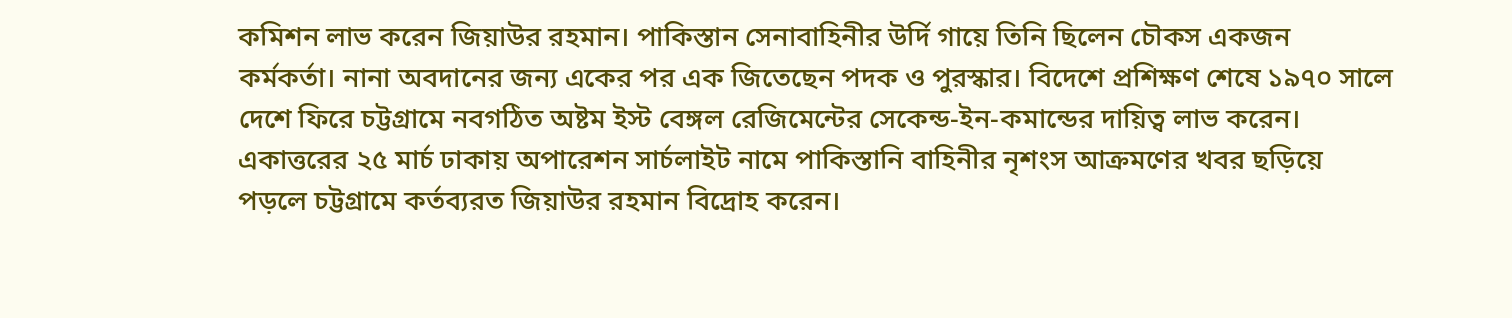কমিশন লাভ করেন জিয়াউর রহমান। পাকিস্তান সেনাবাহিনীর উর্দি গায়ে তিনি ছিলেন চৌকস একজন কর্মকর্তা। নানা অবদানের জন্য একের পর এক জিতেছেন পদক ও পুরস্কার। বিদেশে প্রশিক্ষণ শেষে ১৯৭০ সালে দেশে ফিরে চট্টগ্রামে নবগঠিত অষ্টম ইস্ট বেঙ্গল রেজিমেন্টের সেকেন্ড-ইন-কমান্ডের দায়িত্ব লাভ করেন।
একাত্তরের ২৫ মার্চ ঢাকায় অপারেশন সার্চলাইট নামে পাকিস্তানি বাহিনীর নৃশংস আক্রমণের খবর ছড়িয়ে পড়লে চট্টগ্রামে কর্তব্যরত জিয়াউর রহমান বিদ্রোহ করেন।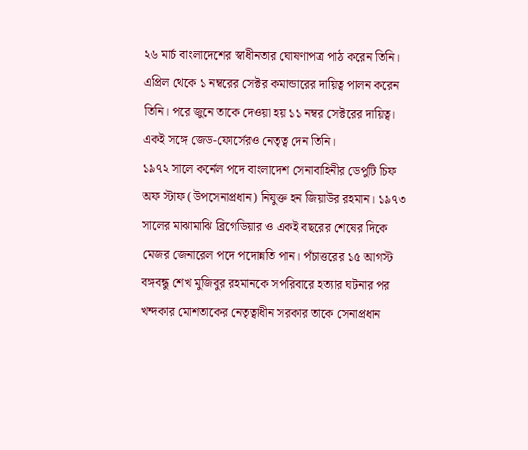২৬ মার্চ বাংলাদেশের স্বাধীনতার ঘোষণাপত্র পাঠ করেন তিনি। এপ্রিল থেকে ১ নম্বরের সেক্টর কমান্ডারের দায়িত্ব পালন করেন তিনি। পরে জুনে তাকে দেওয়া হয় ১১ নম্বর সেক্টরের দায়িত্ব। একই সঙ্গে জেড-ফোর্সেরও নেতৃত্ব দেন তিনি।
১৯৭২ সালে কর্নেল পদে বাংলাদেশ সেনাবাহিনীর ডেপুটি চিফ অফ স্টাফ (উপসেনাপ্রধান) নিযুক্ত হন জিয়াউর রহমান। ১৯৭৩ সালের মাঝামাঝি ব্রিগেডিয়ার ও একই বছরের শেষের দিকে মেজর জেনারেল পদে পদোন্নতি পান। পঁচাত্তরের ১৫ আগস্ট বঙ্গবন্ধু শেখ মুজিবুর রহমানকে সপরিবারে হত্যার ঘটনার পর খন্দকার মোশতাকের নেতৃত্বাধীন সরকার তাকে সেনাপ্রধান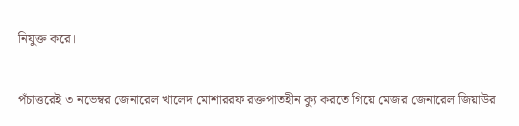নিযুক্ত করে।

পঁচাত্তরেই ৩ নভেম্বর জেনারেল খালেদ মোশাররফ রক্তপাতহীন ক্যু করতে গিয়ে মেজর জেনারেল জিয়াউর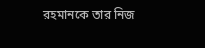রহমানকে তার নিজ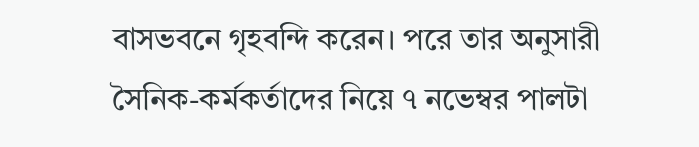বাসভবনে গৃহবন্দি করেন। পরে তার অনুসারী সৈনিক-কর্মকর্তাদের নিয়ে ৭ নভেম্বর পালটা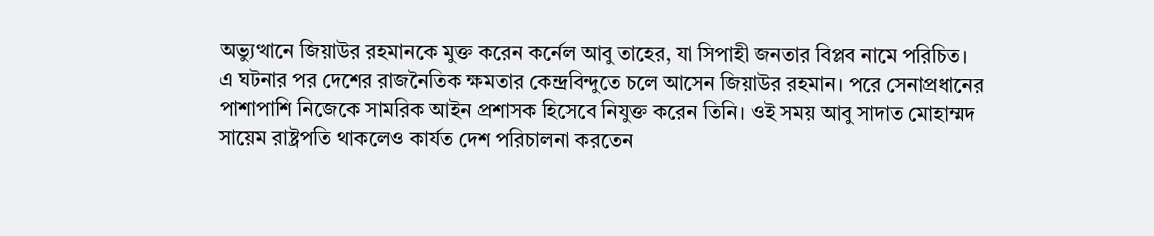অভ্যুত্থানে জিয়াউর রহমানকে মুক্ত করেন কর্নেল আবু তাহের, যা সিপাহী জনতার বিপ্লব নামে পরিচিত।
এ ঘটনার পর দেশের রাজনৈতিক ক্ষমতার কেন্দ্রবিন্দুতে চলে আসেন জিয়াউর রহমান। পরে সেনাপ্রধানের পাশাপাশি নিজেকে সামরিক আইন প্রশাসক হিসেবে নিযুক্ত করেন তিনি। ওই সময় আবু সাদাত মোহাম্মদ সায়েম রাষ্ট্রপতি থাকলেও কার্যত দেশ পরিচালনা করতেন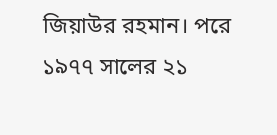জিয়াউর রহমান। পরে ১৯৭৭ সালের ২১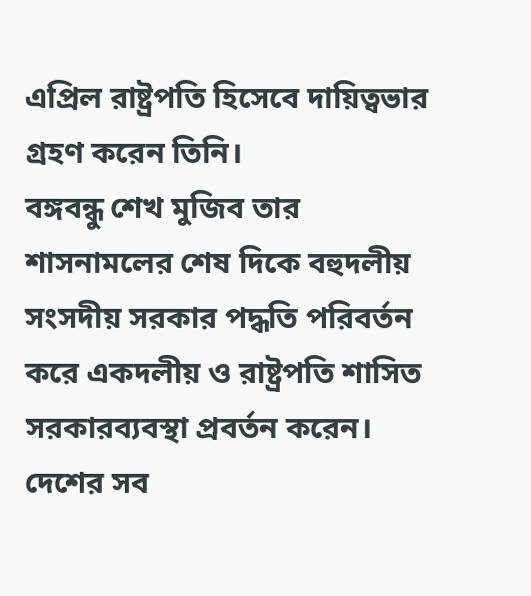এপ্রিল রাষ্ট্রপতি হিসেবে দায়িত্বভার গ্রহণ করেন তিনি।
বঙ্গবন্ধু শেখ মুজিব তার শাসনামলের শেষ দিকে বহুদলীয় সংসদীয় সরকার পদ্ধতি পরিবর্তন করে একদলীয় ও রাষ্ট্রপতি শাসিত সরকারব্যবস্থা প্রবর্তন করেন। দেশের সব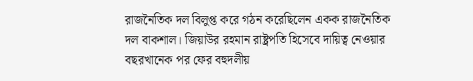রাজনৈতিক দল বিলুপ্ত করে গঠন করেছিলেন একক রাজনৈতিক দল বাকশাল। জিয়াউর রহমান রাষ্ট্রপতি হিসেবে দায়িত্ব নেওয়ার বছরখানেক পর ফের বহুদলীয়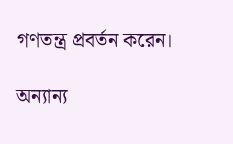গণতন্ত্র প্রবর্তন করেন।

অন্যান্য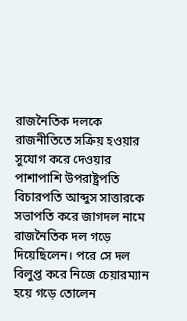রাজনৈতিক দলকে রাজনীতিতে সক্রিয় হওয়ার সুযোগ করে দেওয়ার পাশাপাশি উপরাষ্ট্রপতি বিচারপতি আব্দুস সাত্তারকে সভাপতি করে জাগদল নামে রাজনৈতিক দল গড়ে দিয়েছিলেন। পরে সে দল বিলুপ্ত করে নিজে চেয়ারম্যান হয়ে গড়ে তোলেন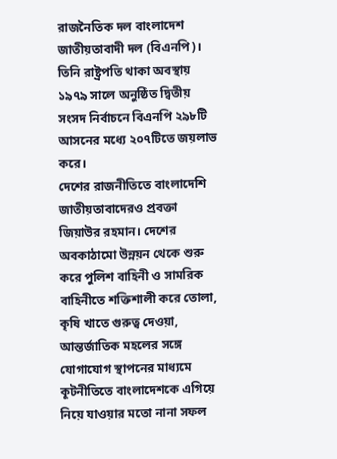রাজনৈতিক দল বাংলাদেশ জাতীয়তাবাদী দল (বিএনপি)। তিনি রাষ্ট্রপতি থাকা অবস্থায় ১৯৭৯ সালে অনুষ্ঠিত দ্বিতীয় সংসদ নির্বাচনে বিএনপি ২৯৮টি আসনের মধ্যে ২০৭টিতে জয়লাভ করে।
দেশের রাজনীতিতে বাংলাদেশি জাতীয়তাবাদেরও প্রবক্তা জিয়াউর রহমান। দেশের অবকাঠামো উন্নয়ন থেকে শুরু করে পুলিশ বাহিনী ও সামরিক বাহিনীতে শক্তিশালী করে তোলা, কৃষি খাতে গুরুত্ব দেওয়া, আন্তর্জাতিক মহলের সঙ্গে যোগাযোগ স্থাপনের মাধ্যমে কূটনীতিতে বাংলাদেশকে এগিয়ে নিয়ে যাওয়ার মতো নানা সফল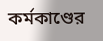কর্মকাণ্ডের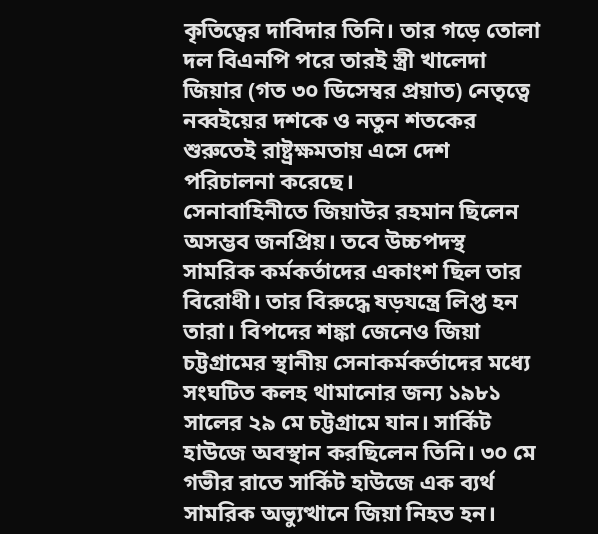কৃতিত্বের দাবিদার তিনি। তার গড়ে তোলা দল বিএনপি পরে তারই স্ত্রী খালেদা জিয়ার (গত ৩০ ডিসেম্বর প্রয়াত) নেতৃত্বে নব্বইয়ের দশকে ও নতুন শতকের শুরুতেই রাষ্ট্রক্ষমতায় এসে দেশ পরিচালনা করেছে।
সেনাবাহিনীতে জিয়াউর রহমান ছিলেন অসম্ভব জনপ্রিয়। তবে উচ্চপদস্থ সামরিক কর্মকর্তাদের একাংশ ছিল তার বিরোধী। তার বিরুদ্ধে ষড়যন্ত্রে লিপ্ত হন তারা। বিপদের শঙ্কা জেনেও জিয়া চট্টগ্রামের স্থানীয় সেনাকর্মকর্তাদের মধ্যে সংঘটিত কলহ থামানোর জন্য ১৯৮১ সালের ২৯ মে চট্টগ্রামে যান। সার্কিট হাউজে অবস্থান করছিলেন তিনি। ৩০ মে গভীর রাতে সার্কিট হাউজে এক ব্যর্থ সামরিক অভ্যুত্থানে জিয়া নিহত হন।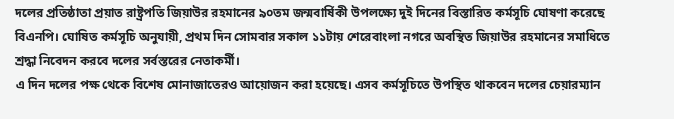দলের প্রতিষ্ঠাতা প্রয়াত রাষ্ট্রপতি জিয়াউর রহমানের ৯০তম জন্মবার্ষিকী উপলক্ষ্যে দুই দিনের বিস্তারিত কর্মসূচি ঘোষণা করেছে বিএনপি। ঘোষিত কর্মসূচি অনুযায়ী, প্রথম দিন সোমবার সকাল ১১টায় শেরেবাংলা নগরে অবস্থিত জিয়াউর রহমানের সমাধিতে শ্রদ্ধা নিবেদন করবে দলের সর্বস্তরের নেতাকর্মী।
এ দিন দলের পক্ষ থেকে বিশেষ মোনাজাতেরও আয়োজন করা হয়েছে। এসব কর্মসূচিতে উপস্থিত থাকবেন দলের চেয়ারম্যান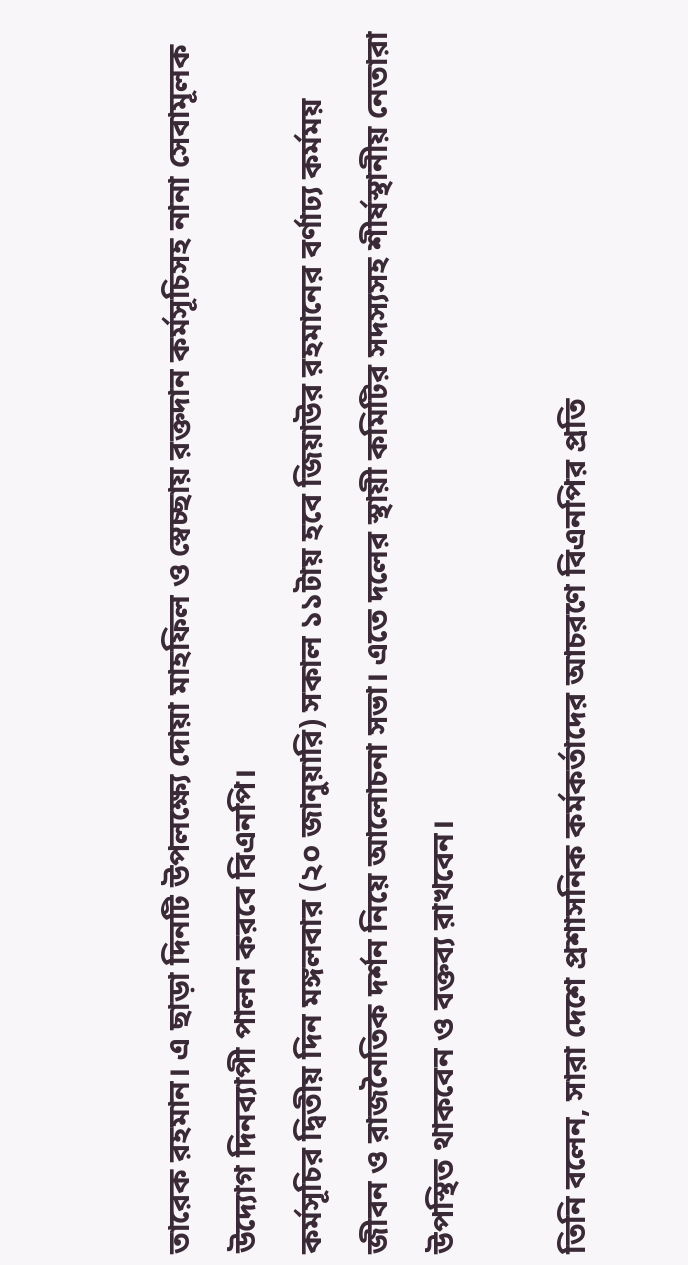তারেক রহমান। এ ছাড়া দিনটি উপলক্ষ্যে দোয়া মাহফিল ও স্বেচ্ছায় রক্তদান কর্মসূচিসহ নানা সেবামূলক উদ্যোগ দিনব্যাপী পালন করবে বিএনপি।
কর্মসূচির দ্বিতীয় দিন মঙ্গলবার (২০ জানুয়ারি) সকাল ১১টায় হবে জিয়াউর রহমানের বর্ণাঢ্য কর্মময় জীবন ও রাজনৈতিক দর্শন নিয়ে আলোচনা সভা। এতে দলের স্থায়ী কমিটির সদস্যসহ শীর্ষস্থানীয় নেতারা উপস্থিত থাকবেন ও বক্তব্য রাখবেন।

তিনি বলেন, সারা দেশে প্রশাসনিক কর্মকর্তাদের আচরণে বিএনপির প্রতি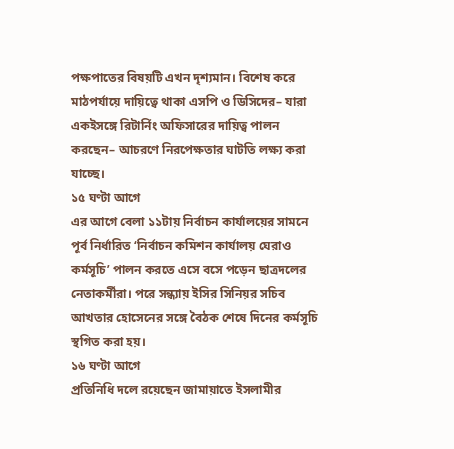পক্ষপাতের বিষয়টি এখন দৃশ্যমান। বিশেষ করে মাঠপর্যায়ে দায়িত্বে থাকা এসপি ও ডিসিদের– যারা একইসঙ্গে রিটার্নিং অফিসারের দায়িত্ব পালন করছেন– আচরণে নিরপেক্ষতার ঘাটতি লক্ষ্য করা যাচ্ছে।
১৫ ঘণ্টা আগে
এর আগে বেলা ১১টায় নির্বাচন কার্যালয়ের সামনে পূর্ব নির্ধারিত ‘নির্বাচন কমিশন কার্যালয় ঘেরাও কর্মসূচি’ পালন করতে এসে বসে পড়েন ছাত্রদলের নেতাকর্মীরা। পরে সন্ধ্যায় ইসির সিনিয়র সচিব আখতার হোসেনের সঙ্গে বৈঠক শেষে দিনের কর্মসূচি স্থগিত করা হয়।
১৬ ঘণ্টা আগে
প্রতিনিধি দলে রয়েছেন জামায়াতে ইসলামীর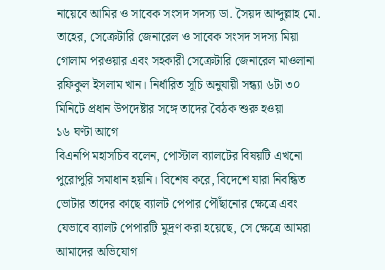নায়েবে আমির ও সাবেক সংসদ সদস্য ডা. সৈয়দ আব্দুল্লাহ মো. তাহের, সেক্রেটারি জেনারেল ও সাবেক সংসদ সদস্য মিয়া গোলাম পরওয়ার এবং সহকারী সেক্রেটারি জেনারেল মাওলানা রফিকুল ইসলাম খান। নির্ধারিত সূচি অনুযায়ী সন্ধ্যা ৬টা ৩০ মিনিটে প্রধান উপদেষ্টার সঙ্গে তাদের বৈঠক শুরু হওয়া
১৬ ঘণ্টা আগে
বিএনপি মহাসচিব বলেন, পোস্টাল ব্যালটের বিষয়টি এখনো পুরোপুরি সমাধান হয়নি। বিশেষ করে, বিদেশে যারা নিবন্ধিত ভোটার তাদের কাছে ব্যালট পেপার পৌঁছানোর ক্ষেত্রে এবং যেভাবে ব্যালট পেপারটি মুদ্রণ করা হয়েছে, সে ক্ষেত্রে আমরা আমাদের অভিযোগ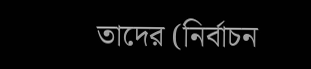তাদের (নির্বাচন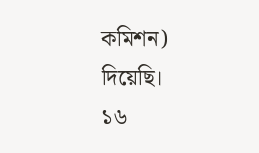কমিশন) দিয়েছি।
১৬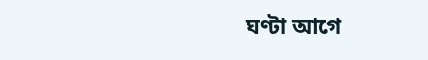ঘণ্টা আগে